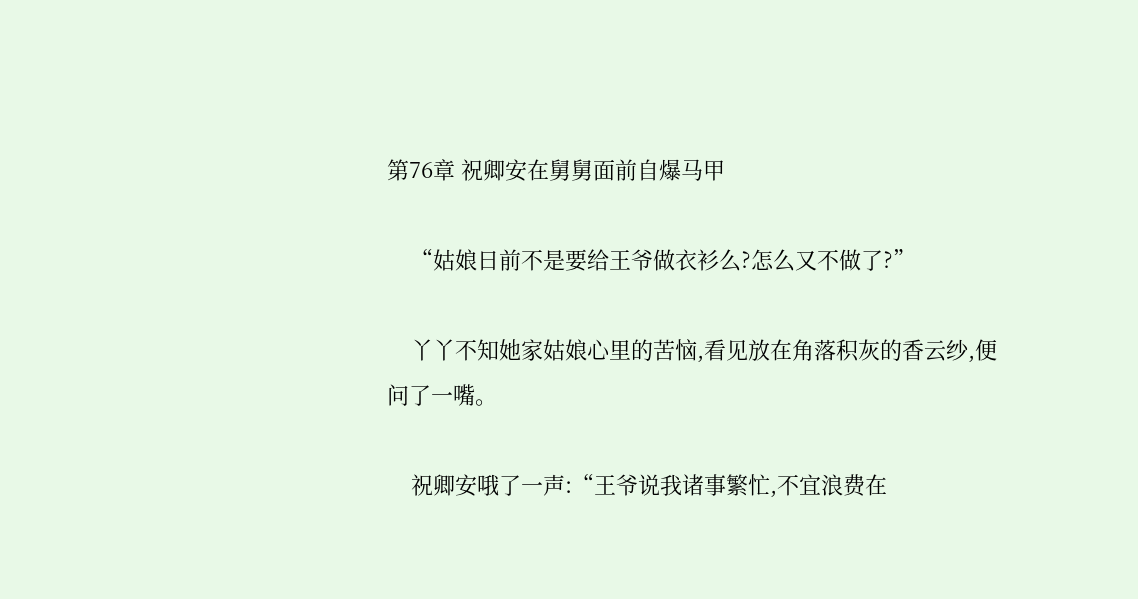第76章 祝卿安在舅舅面前自爆马甲

    “姑娘日前不是要给王爷做衣衫么?怎么又不做了?”

    丫丫不知她家姑娘心里的苦恼,看见放在角落积灰的香云纱,便问了一嘴。

    祝卿安哦了一声:“王爷说我诸事繁忙,不宜浪费在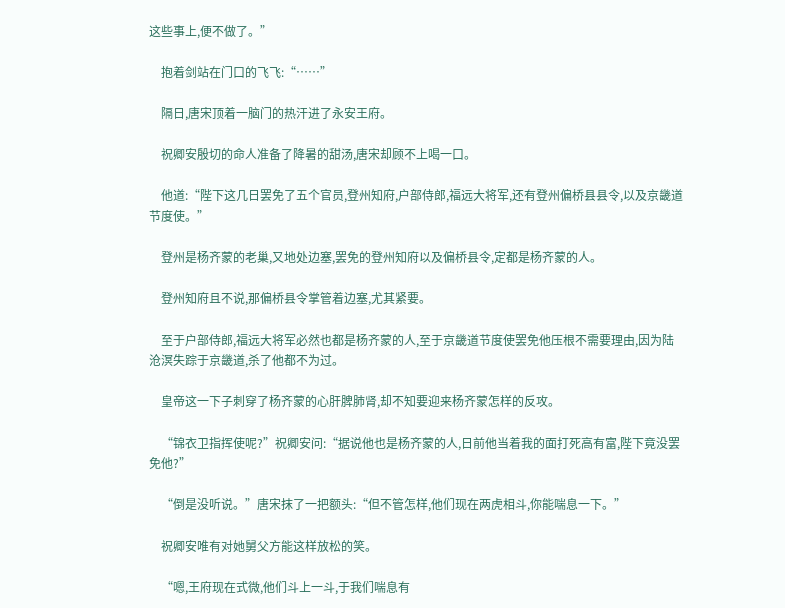这些事上,便不做了。”

    抱着剑站在门口的飞飞:“……”

    隔日,唐宋顶着一脑门的热汗进了永安王府。

    祝卿安殷切的命人准备了降暑的甜汤,唐宋却顾不上喝一口。

    他道:“陛下这几日罢免了五个官员,登州知府,户部侍郎,福远大将军,还有登州偏桥县县令,以及京畿道节度使。”

    登州是杨齐蒙的老巢,又地处边塞,罢免的登州知府以及偏桥县令,定都是杨齐蒙的人。

    登州知府且不说,那偏桥县令掌管着边塞,尤其紧要。

    至于户部侍郎,福远大将军必然也都是杨齐蒙的人,至于京畿道节度使罢免他压根不需要理由,因为陆沧溟失踪于京畿道,杀了他都不为过。

    皇帝这一下子刺穿了杨齐蒙的心肝脾肺肾,却不知要迎来杨齐蒙怎样的反攻。

    “锦衣卫指挥使呢?”祝卿安问:“据说他也是杨齐蒙的人,日前他当着我的面打死高有富,陛下竟没罢免他?”

    “倒是没听说。”唐宋抹了一把额头:“但不管怎样,他们现在两虎相斗,你能喘息一下。”

    祝卿安唯有对她舅父方能这样放松的笑。

    “嗯,王府现在式微,他们斗上一斗,于我们喘息有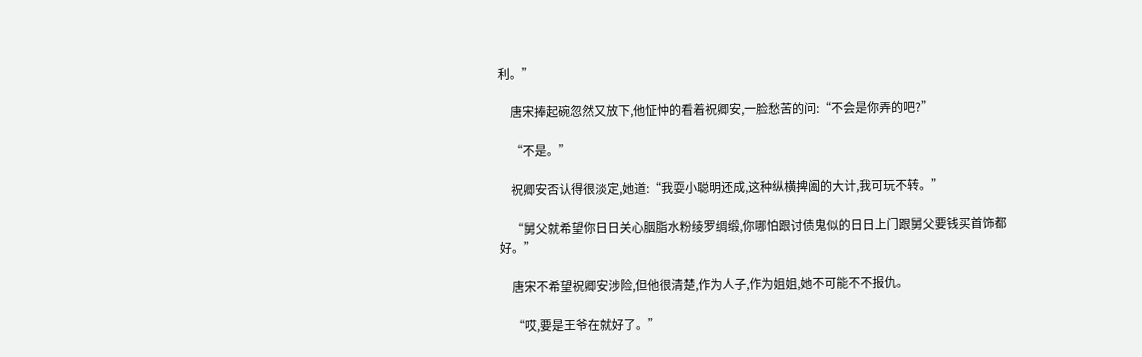利。”

    唐宋捧起碗忽然又放下,他怔忡的看着祝卿安,一脸愁苦的问:“不会是你弄的吧?”

    “不是。”

    祝卿安否认得很淡定,她道:“我耍小聪明还成,这种纵横捭阖的大计,我可玩不转。”

    “舅父就希望你日日关心胭脂水粉绫罗绸缎,你哪怕跟讨债鬼似的日日上门跟舅父要钱买首饰都好。”

    唐宋不希望祝卿安涉险,但他很清楚,作为人子,作为姐姐,她不可能不不报仇。

    “哎,要是王爷在就好了。”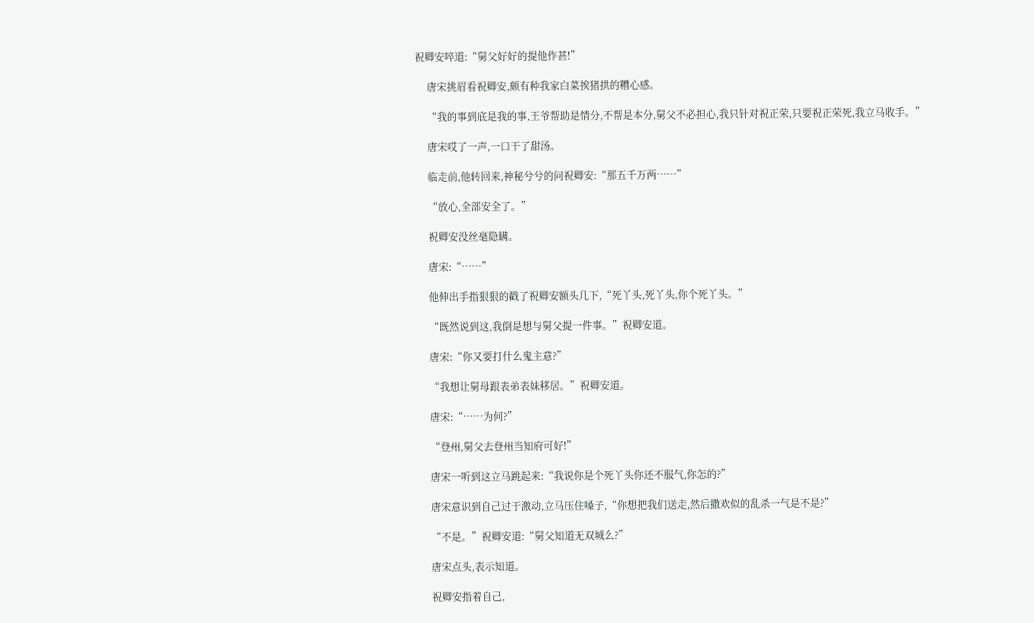祝卿安啐道:“舅父好好的提他作甚!”

    唐宋挑眉看祝卿安,颇有种我家白菜挨猪拱的糟心感。

    “我的事到底是我的事,王爷帮助是情分,不帮是本分,舅父不必担心,我只针对祝正荣,只要祝正荣死,我立马收手。”

    唐宋哎了一声,一口干了甜汤。

    临走前,他转回来,神秘兮兮的问祝卿安:“那五千万两……”

    “放心,全部安全了。”

    祝卿安没丝毫隐瞒。

    唐宋:“……”

    他伸出手指狠狠的戳了祝卿安额头几下,“死丫头,死丫头,你个死丫头。”

    “既然说到这,我倒是想与舅父提一件事。”祝卿安道。

    唐宋:“你又要打什么鬼主意?”

    “我想让舅母跟表弟表妹移居。”祝卿安道。

    唐宋:“……为何?”

    “登州,舅父去登州当知府可好!”

    唐宋一听到这立马跳起来:“我说你是个死丫头你还不服气,你怎的?”

    唐宋意识到自己过于激动,立马压住嗓子,“你想把我们送走,然后撒欢似的乱杀一气是不是?”

    “不是。”祝卿安道:“舅父知道无双城么?”

    唐宋点头,表示知道。

    祝卿安指着自己,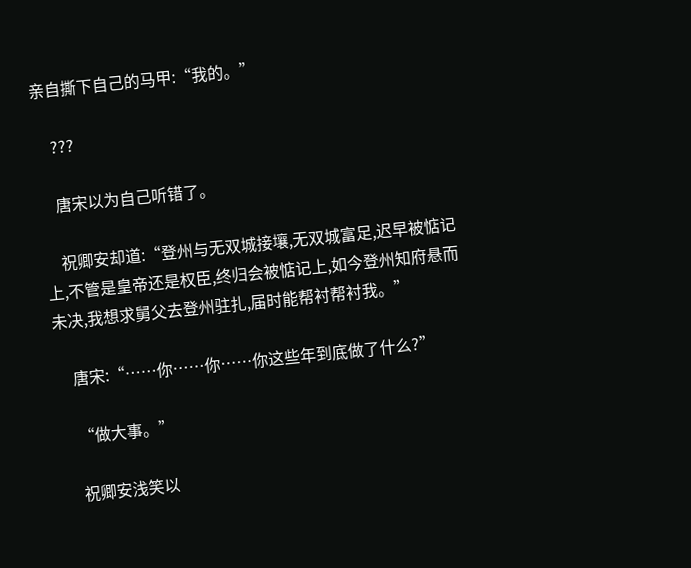亲自撕下自己的马甲:“我的。”

    ???

    唐宋以为自己听错了。

    祝卿安却道:“登州与无双城接壤,无双城富足,迟早被惦记上,不管是皇帝还是权臣,终归会被惦记上,如今登州知府悬而未决,我想求舅父去登州驻扎,届时能帮衬帮衬我。”

    唐宋:“……你……你……你这些年到底做了什么?”

    “做大事。”

    祝卿安浅笑以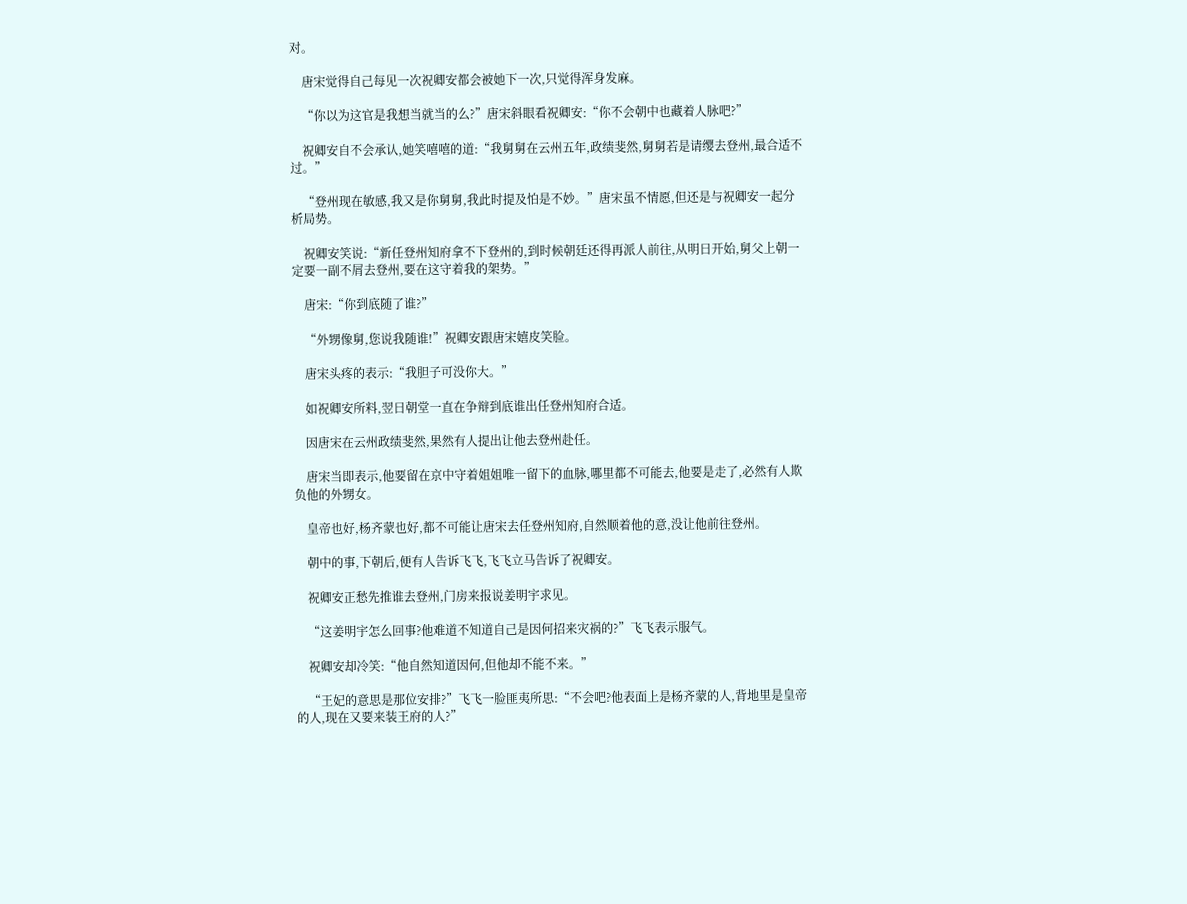对。

    唐宋觉得自己每见一次祝卿安都会被她下一次,只觉得浑身发麻。

    “你以为这官是我想当就当的么?”唐宋斜眼看祝卿安:“你不会朝中也藏着人脉吧?”

    祝卿安自不会承认,她笑嘻嘻的道:“我舅舅在云州五年,政绩斐然,舅舅若是请缨去登州,最合适不过。”

    “登州现在敏感,我又是你舅舅,我此时提及怕是不妙。”唐宋虽不情愿,但还是与祝卿安一起分析局势。

    祝卿安笑说:“新任登州知府拿不下登州的,到时候朝廷还得再派人前往,从明日开始,舅父上朝一定要一副不屑去登州,要在这守着我的架势。”

    唐宋:“你到底随了谁?”

    “外甥像舅,您说我随谁!”祝卿安跟唐宋嬉皮笑脸。

    唐宋头疼的表示:“我胆子可没你大。”

    如祝卿安所料,翌日朝堂一直在争辩到底谁出任登州知府合适。

    因唐宋在云州政绩斐然,果然有人提出让他去登州赴任。

    唐宋当即表示,他要留在京中守着姐姐唯一留下的血脉,哪里都不可能去,他要是走了,必然有人欺负他的外甥女。

    皇帝也好,杨齐蒙也好,都不可能让唐宋去任登州知府,自然顺着他的意,没让他前往登州。

    朝中的事,下朝后,便有人告诉飞飞,飞飞立马告诉了祝卿安。

    祝卿安正愁先推谁去登州,门房来报说姜明宇求见。

    “这姜明宇怎么回事?他难道不知道自己是因何招来灾祸的?”飞飞表示服气。

    祝卿安却冷笑:“他自然知道因何,但他却不能不来。”

    “王妃的意思是那位安排?”飞飞一脸匪夷所思:“不会吧?他表面上是杨齐蒙的人,背地里是皇帝的人,现在又要来装王府的人?”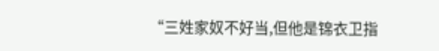“三姓家奴不好当,但他是锦衣卫指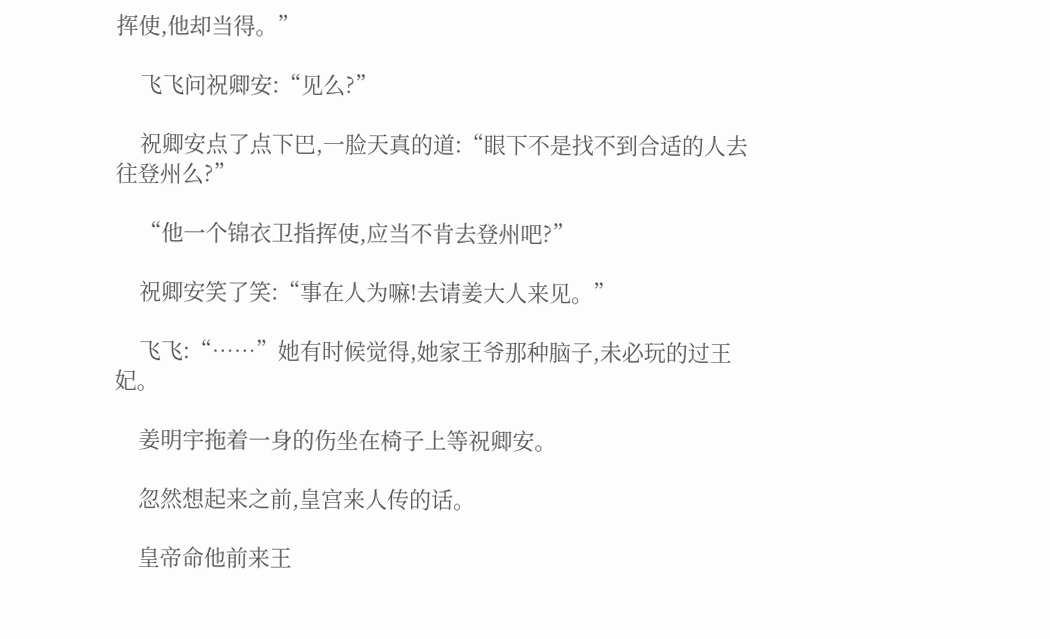挥使,他却当得。”

    飞飞问祝卿安:“见么?”

    祝卿安点了点下巴,一脸天真的道:“眼下不是找不到合适的人去往登州么?”

    “他一个锦衣卫指挥使,应当不肯去登州吧?”

    祝卿安笑了笑:“事在人为嘛!去请姜大人来见。”

    飞飞:“……”她有时候觉得,她家王爷那种脑子,未必玩的过王妃。

    姜明宇拖着一身的伤坐在椅子上等祝卿安。

    忽然想起来之前,皇宫来人传的话。

    皇帝命他前来王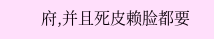府,并且死皮赖脸都要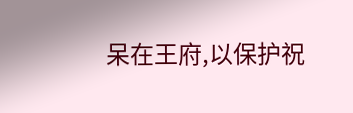呆在王府,以保护祝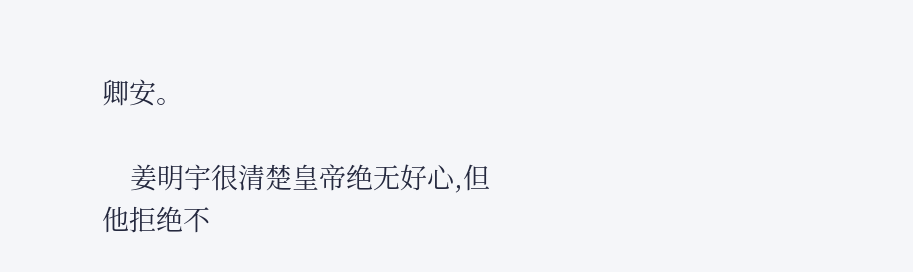卿安。

    姜明宇很清楚皇帝绝无好心,但他拒绝不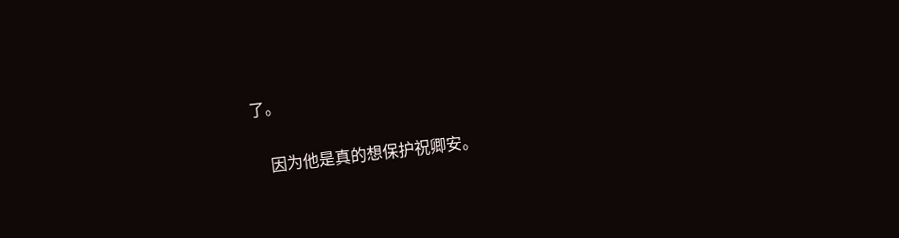了。

    因为他是真的想保护祝卿安。